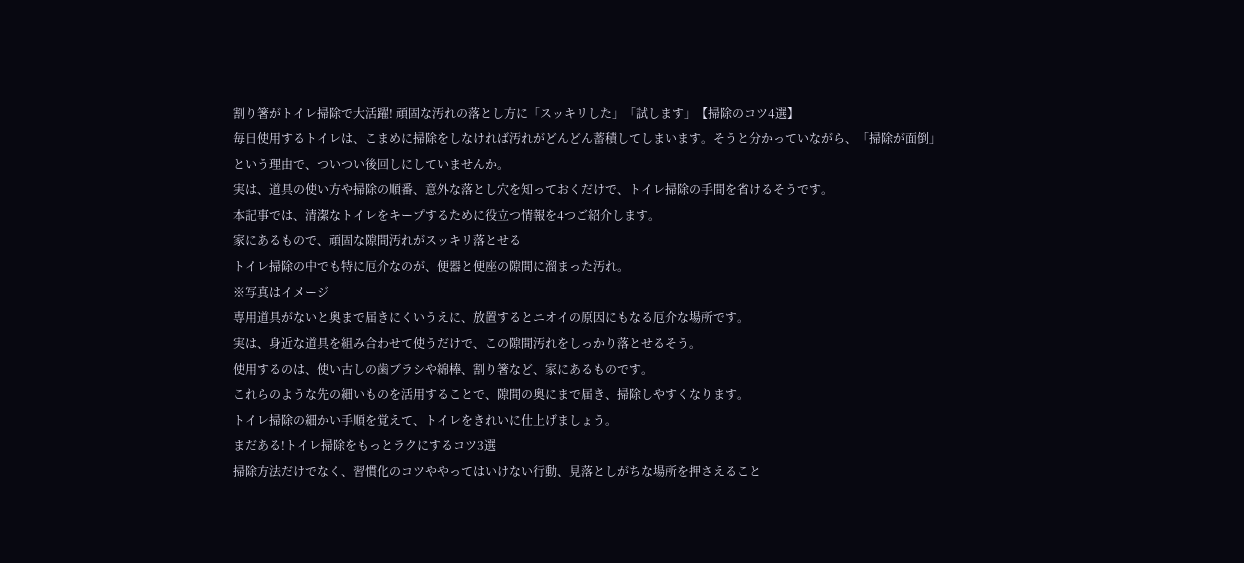割り箸がトイレ掃除で大活躍! 頑固な汚れの落とし方に「スッキリした」「試します」【掃除のコツ4選】
毎日使用するトイレは、こまめに掃除をしなければ汚れがどんどん蓄積してしまいます。そうと分かっていながら、「掃除が面倒」という理由で、ついつい後回しにしていませんか。
実は、道具の使い方や掃除の順番、意外な落とし穴を知っておくだけで、トイレ掃除の手間を省けるそうです。
本記事では、清潔なトイレをキープするために役立つ情報を4つご紹介します。
家にあるもので、頑固な隙間汚れがスッキリ落とせる
トイレ掃除の中でも特に厄介なのが、便器と便座の隙間に溜まった汚れ。
※写真はイメージ
専用道具がないと奥まで届きにくいうえに、放置するとニオイの原因にもなる厄介な場所です。
実は、身近な道具を組み合わせて使うだけで、この隙間汚れをしっかり落とせるそう。
使用するのは、使い古しの歯ブラシや綿棒、割り箸など、家にあるものです。
これらのような先の細いものを活用することで、隙間の奥にまで届き、掃除しやすくなります。
トイレ掃除の細かい手順を覚えて、トイレをきれいに仕上げましょう。
まだある!トイレ掃除をもっとラクにするコツ3選
掃除方法だけでなく、習慣化のコツややってはいけない行動、見落としがちな場所を押さえること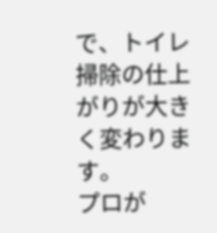で、トイレ掃除の仕上がりが大きく変わります。
プロが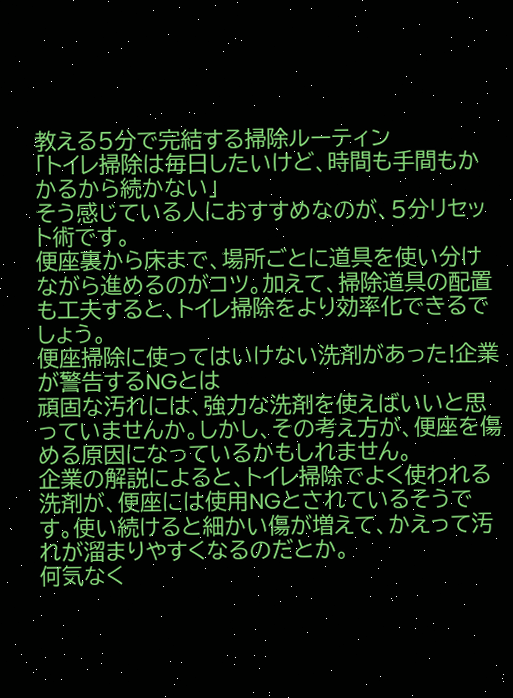教える5分で完結する掃除ルーティン
「トイレ掃除は毎日したいけど、時間も手間もかかるから続かない」
そう感じている人におすすめなのが、5分リセット術です。
便座裏から床まで、場所ごとに道具を使い分けながら進めるのがコツ。加えて、掃除道具の配置も工夫すると、トイレ掃除をより効率化できるでしょう。
便座掃除に使ってはいけない洗剤があった!企業が警告するNGとは
頑固な汚れには、強力な洗剤を使えばいいと思っていませんか。しかし、その考え方が、便座を傷める原因になっているかもしれません。
企業の解説によると、トイレ掃除でよく使われる洗剤が、便座には使用NGとされているそうです。使い続けると細かい傷が増えて、かえって汚れが溜まりやすくなるのだとか。
何気なく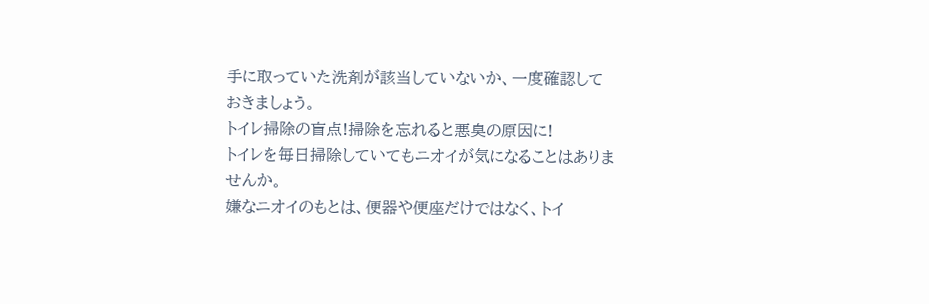手に取っていた洗剤が該当していないか、一度確認しておきましょう。
トイレ掃除の盲点!掃除を忘れると悪臭の原因に!
トイレを毎日掃除していてもニオイが気になることはありませんか。
嫌なニオイのもとは、便器や便座だけではなく、トイ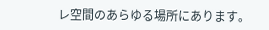レ空間のあらゆる場所にあります。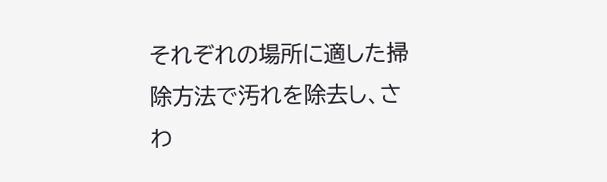それぞれの場所に適した掃除方法で汚れを除去し、さわ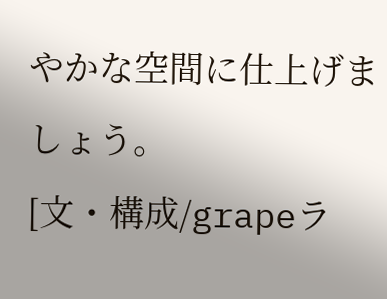やかな空間に仕上げましょう。
[文・構成/grapeラ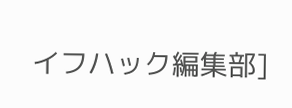イフハック編集部]